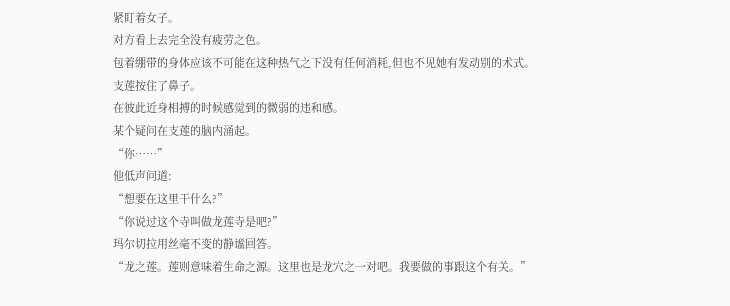紧盯着女子。
对方看上去完全没有疲劳之色。
包着绷带的身体应该不可能在这种热气之下没有任何消耗,但也不见她有发动别的术式。
支莲按住了鼻子。
在彼此近身相搏的时候感觉到的微弱的违和感。
某个疑问在支莲的脑内涌起。
“你……”
他低声问道:
“想要在这里干什么?”
“你说过这个寺叫做龙莲寺是吧?”
玛尔切拉用丝毫不变的静谧回答。
“龙之莲。莲则意味着生命之源。这里也是龙穴之一对吧。我要做的事跟这个有关。”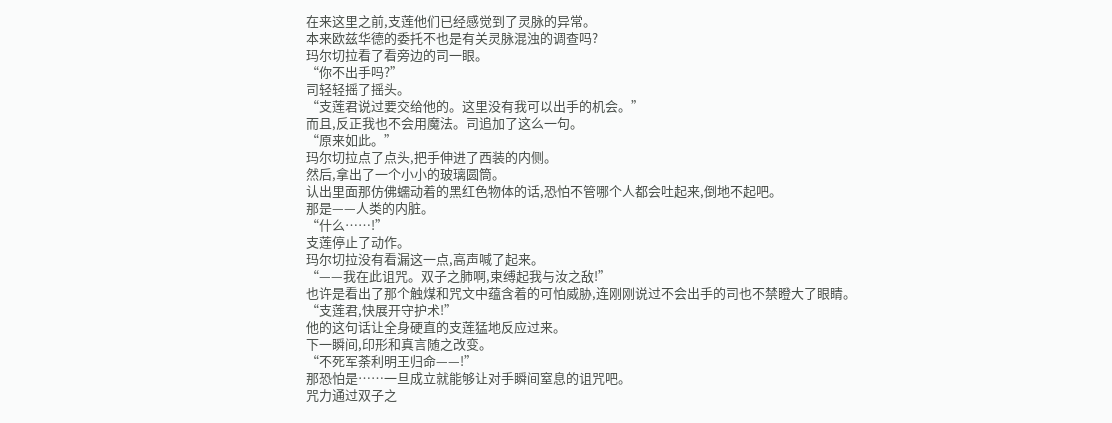在来这里之前,支莲他们已经感觉到了灵脉的异常。
本来欧兹华德的委托不也是有关灵脉混浊的调查吗?
玛尔切拉看了看旁边的司一眼。
“你不出手吗?”
司轻轻摇了摇头。
“支莲君说过要交给他的。这里没有我可以出手的机会。”
而且,反正我也不会用魔法。司追加了这么一句。
“原来如此。”
玛尔切拉点了点头,把手伸进了西装的内侧。
然后,拿出了一个小小的玻璃圆筒。
认出里面那仿佛蠕动着的黑红色物体的话,恐怕不管哪个人都会吐起来,倒地不起吧。
那是——人类的内脏。
“什么……!”
支莲停止了动作。
玛尔切拉没有看漏这一点,高声喊了起来。
“——我在此诅咒。双子之肺啊,束缚起我与汝之敌!”
也许是看出了那个触煤和咒文中蕴含着的可怕威胁,连刚刚说过不会出手的司也不禁瞪大了眼睛。
“支莲君,快展开守护术!”
他的这句话让全身硬直的支莲猛地反应过来。
下一瞬间,印形和真言随之改变。
“不死军荼利明王归命——!”
那恐怕是……一旦成立就能够让对手瞬间窒息的诅咒吧。
咒力通过双子之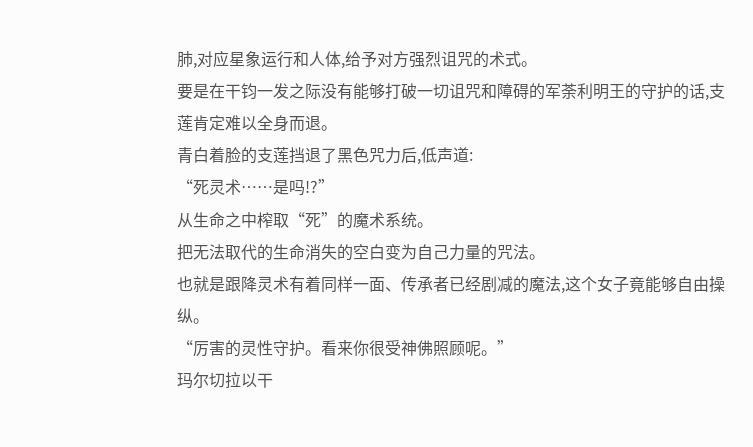肺,对应星象运行和人体,给予对方强烈诅咒的术式。
要是在干钧一发之际没有能够打破一切诅咒和障碍的军荼利明王的守护的话,支莲肯定难以全身而退。
青白着脸的支莲挡退了黑色咒力后,低声道:
“死灵术……是吗!?”
从生命之中榨取“死”的魔术系统。
把无法取代的生命消失的空白变为自己力量的咒法。
也就是跟降灵术有着同样一面、传承者已经剧减的魔法,这个女子竟能够自由操纵。
“厉害的灵性守护。看来你很受神佛照顾呢。”
玛尔切拉以干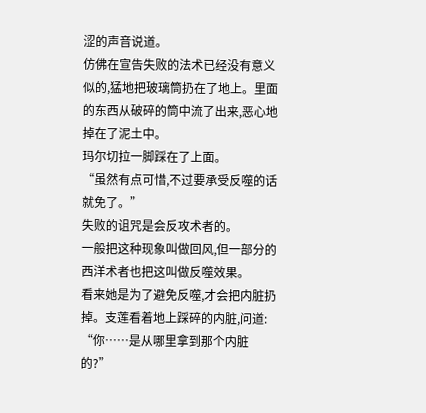涩的声音说道。
仿佛在宣告失败的法术已经没有意义似的,猛地把玻璃筒扔在了地上。里面的东西从破碎的筒中流了出来,恶心地掉在了泥土中。
玛尔切拉一脚踩在了上面。
“虽然有点可惜,不过要承受反噬的话就免了。”
失败的诅咒是会反攻术者的。
一般把这种现象叫做回风,但一部分的西洋术者也把这叫做反噬效果。
看来她是为了避免反噬,才会把内脏扔掉。支莲看着地上踩碎的内脏,问道:
“你……是从哪里拿到那个内脏的?”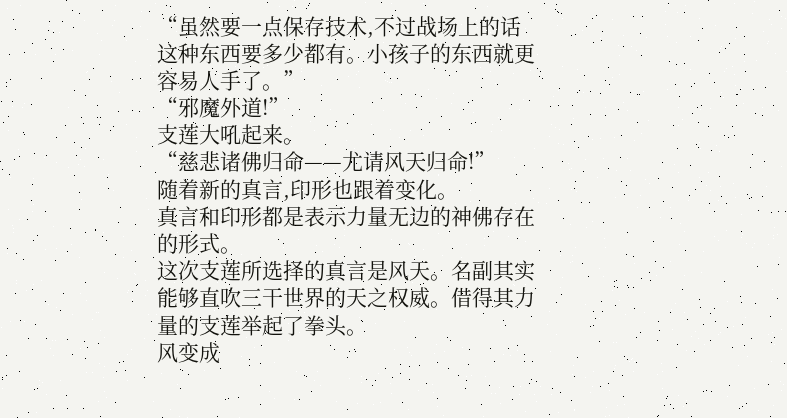“虽然要一点保存技术,不过战场上的话这种东西要多少都有。小孩子的东西就更容易人手了。”
“邪魔外道!”
支莲大吼起来。
“慈悲诸佛归命——尤请风天归命!”
随着新的真言,印形也跟着变化。
真言和印形都是表示力量无边的神佛存在的形式。
这次支莲所选择的真言是风天。名副其实能够直吹三干世界的天之权威。借得其力量的支莲举起了拳头。
风变成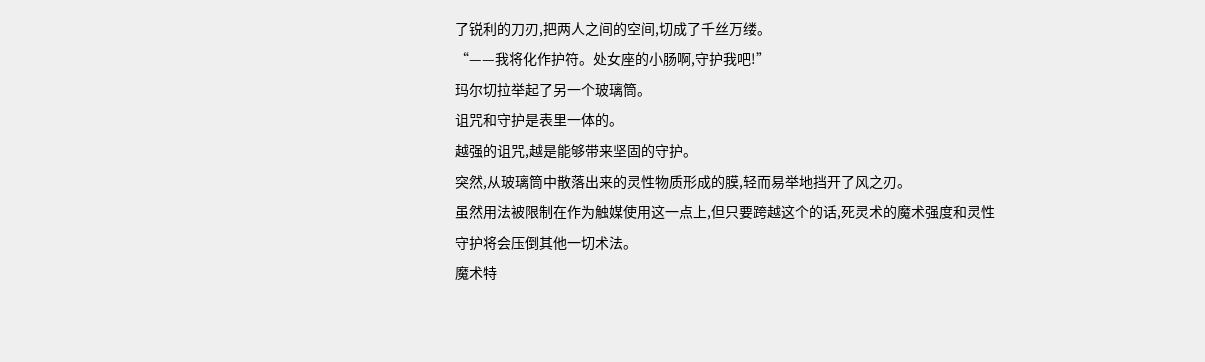了锐利的刀刃,把两人之间的空间,切成了千丝万缕。
“——我将化作护符。处女座的小肠啊,守护我吧!”
玛尔切拉举起了另一个玻璃筒。
诅咒和守护是表里一体的。
越强的诅咒,越是能够带来坚固的守护。
突然,从玻璃筒中散落出来的灵性物质形成的膜,轻而易举地挡开了风之刃。
虽然用法被限制在作为触媒使用这一点上,但只要跨越这个的话,死灵术的魔术强度和灵性守护将会压倒其他一切术法。
魔术特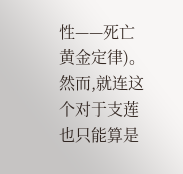性——死亡黄金定律)。
然而,就连这个对于支莲也只能算是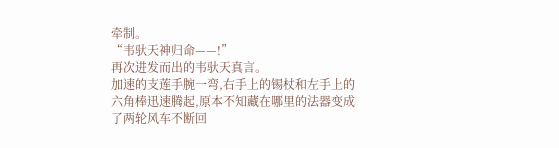牵制。
“韦驮天神归命——!”
再次进发而出的韦驮天真言。
加速的支莲手腕一弯,右手上的锡杖和左手上的六角棒迅速腾起,原本不知藏在哪里的法器变成了两轮风车不断回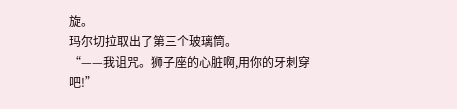旋。
玛尔切拉取出了第三个玻璃筒。
“——我诅咒。狮子座的心脏啊,用你的牙刺穿吧!”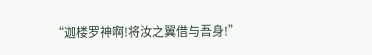“迦楼罗神啊!将汝之翼借与吾身!”